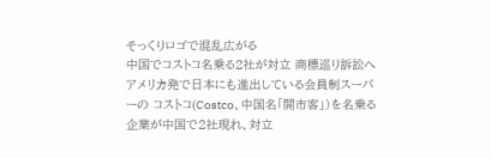そっくりロゴで混乱広がる
中国でコストコ名乗る2社が対立 商標巡り訴訟へ
アメリカ発で日本にも進出している会員制スーパーの コストコ(Costco、中国名「開市客」)を名乗る企業が中国で2社現れ、対立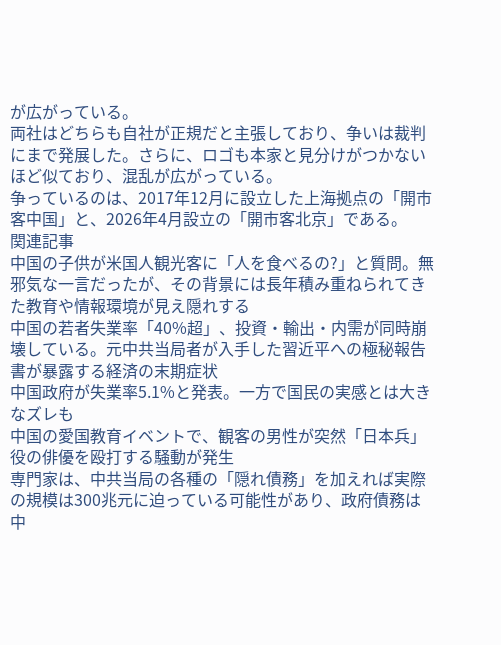が広がっている。
両社はどちらも自社が正規だと主張しており、争いは裁判にまで発展した。さらに、ロゴも本家と見分けがつかないほど似ており、混乱が広がっている。
争っているのは、2017年12月に設立した上海拠点の「開市客中国」と、2026年4月設立の「開市客北京」である。
関連記事
中国の子供が米国人観光客に「人を食べるの?」と質問。無邪気な一言だったが、その背景には長年積み重ねられてきた教育や情報環境が見え隠れする
中国の若者失業率「40%超」、投資・輸出・内需が同時崩壊している。元中共当局者が入手した習近平への極秘報告書が暴露する経済の末期症状
中国政府が失業率5.1%と発表。一方で国民の実感とは大きなズレも
中国の愛国教育イベントで、観客の男性が突然「日本兵」役の俳優を殴打する騒動が発生
専門家は、中共当局の各種の「隠れ債務」を加えれば実際の規模は300兆元に迫っている可能性があり、政府債務は中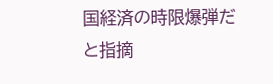国経済の時限爆弾だと指摘